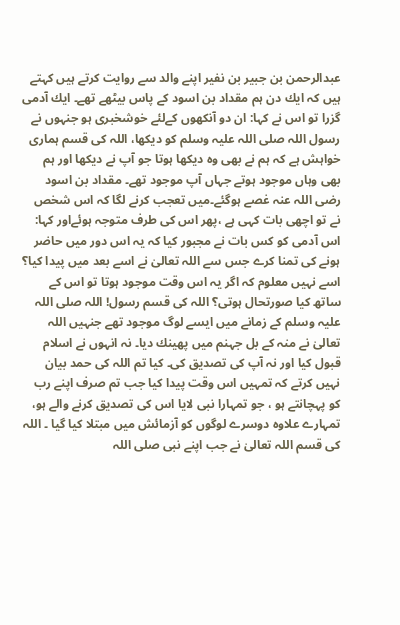عبدالرحمن بن جبیر بن نفیر اپنے والد سے روایت کرتے ہیں كہتے ہیں كہ ایك دن ہم مقداد بن اسود كے پاس بیٹھے تھے۔ ایك آدمی گزرا تو اس نے كہا: ان دو آنكھوں كےلئے خوشخبری ہو جنہوں نے رسول اللہ صلی اللہ علیہ وسلم كو دیكھا، اللہ كی قسم ہماری خواہش ہے كہ ہم نے بھی وہ دیکھا ہوتا جو آپ نے دیکھا اور ہم بھی وہاں موجود ہوتے جہاں آپ موجود تھے۔ مقداد بن اسود رضی اللہ عنہ غصے ہوگئے۔میں تعجب کرنے لگا کہ اس شخص نے تو اچھی بات کہی ہے ،پھر اس كی طرف متوجہ ہوئےاور كہا: اس آدمی كو كس بات نے مجبور كیا كہ یہ اس دور میں حاضر ہونے كی تمنا كرے جس سے اللہ تعالیٰ نے اسے بعد میں پیدا كیا؟ اسے نہیں معلوم كہ اگر یہ اس وقت موجود ہوتا تو اس كے ساتھ كیا صورتحال ہوتی؟ اللہ كی قسم رسول! اللہ صلی اللہ علیہ وسلم كے زمانے میں ایسے لوگ موجود تھے جنہیں اللہ تعالیٰ نے منہ كے بل جہنم میں پھینك دیا۔ نہ انہوں نے اسلام قبول كیا اور نہ آپ كی تصدیق كی۔ كیا تم اللہ كی حمد بیان نہیں كرتے كہ تمہیں اس وقت پیدا كیا جب تم صرف اپنے رب كو پہچانتے ہو ، جو تمہارا نبی لایا اس كی تصدیق كرنے والے ہو، تمہارے علاوہ دوسرے لوگوں كو آزمائش میں مبتلا كیا گیا ۔ اللہ كی قسم اللہ تعالیٰ نے جب اپنے نبی صلی اللہ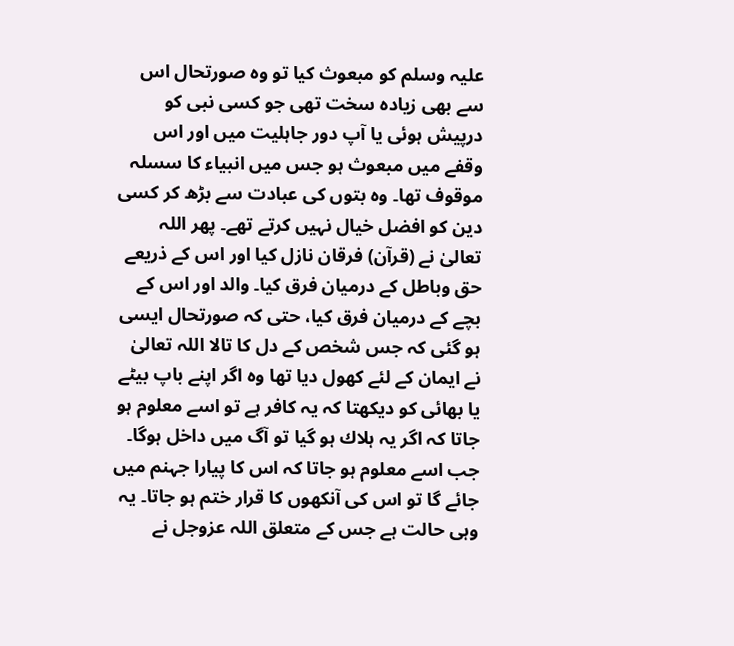علیہ وسلم كو مبعوث كیا تو وہ صورتحال اس سے بھی زیادہ سخت تھی جو كسی نبی كو درپیش ہوئی یا آپ دور جاہلیت میں اور اس وقفے میں مبعوث ہو جس میں انبیاء کا سسلہ موقوف تھا۔ وہ بتوں کی عبادت سے بڑھ کر کسی دین کو افضل خیال نہیں کرتے تھے۔ پھر اللہ تعالیٰ نے (قرآن) فرقان نازل كیا اور اس كے ذریعے حق وباطل كے درمیان فرق كیا۔ والد اور اس كے بچے كے درمیان فرق كیا، حتی كہ صورتحال ایسی ہو گئی كہ جس شخص كے دل كا تالا اللہ تعالیٰ نے ایمان كے لئے كھول دیا تھا وہ اگر اپنے باپ بیٹے یا بھائی كو دیكھتا كہ یہ كافر ہے تو اسے معلوم ہو جاتا كہ اگر یہ ہلاك ہو گیا تو آگ میں داخل ہوگا۔ جب اسے معلوم ہو جاتا كہ اس كا پیارا جہنم میں جائے گا تو اس كی آنكھوں كا قرار ختم ہو جاتا۔ یہ وہی حالت ہے جس كے متعلق اللہ عزوجل نے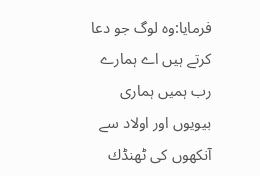فرمایا:وہ لوگ جو دعا كرتے ہیں اے ہمارے رب ہمیں ہماری بیویوں اور اولاد سے آنكھوں كی ٹھنڈك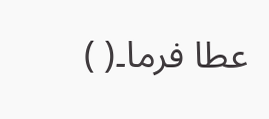عطا فرما۔( )